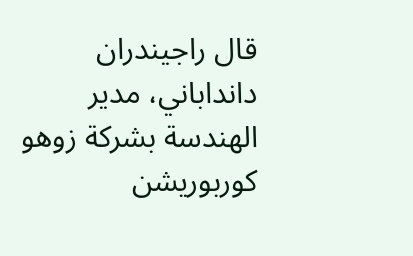قال راجيندران دانداباني، مدير الهندسة بشركة زوهو كوربوريشن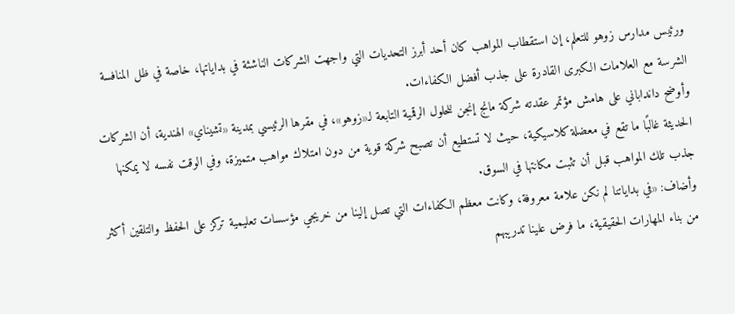ورئيس مدارس زوهو للتعلم، إن استقطاب المواهب كان أحد أبرز التحديات التي واجهت الشركات الناشئة في بداياتها، خاصة في ظل المنافسة الشرسة مع العلامات الكبرى القادرة على جذب أفضل الكفاءات.
وأوضح دانداباني على هامش مؤتمر عقدته شركة مانج إنجن للحلول الرقمية التابعة لـ«زوهو»، في مقرها الرئيسي بمدينة «تشيناي» الهندية، أن الشركات الحديثة غالبًا ما تقع في معضلة كلاسيكية، حيث لا تستطيع أن تصبح شركة قوية من دون امتلاك مواهب متميزة، وفي الوقت نفسه لا يمكنها جذب تلك المواهب قبل أن تثبت مكانتها في السوق.
وأضاف: «في بداياتنا لم نكن علامة معروفة، وكانت معظم الكفاءات التي تصل إلينا من خريجي مؤسسات تعليمية تركز على الحفظ والتلقين أكثر من بناء المهارات الحقيقية، ما فرض علينا تدريبهم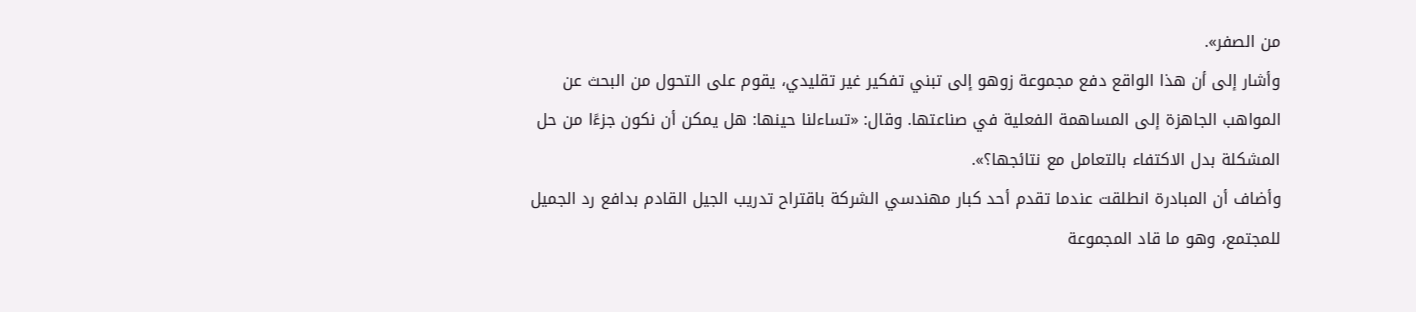من الصفر».
وأشار إلى أن هذا الواقع دفع مجموعة زوهو إلى تبني تفكير غير تقليدي، يقوم على التحول من البحث عن المواهب الجاهزة إلى المساهمة الفعلية في صناعتها. وقال: «تساءلنا حينها: هل يمكن أن نكون جزءًا من حل المشكلة بدل الاكتفاء بالتعامل مع نتائجها؟».
وأضاف أن المبادرة انطلقت عندما تقدم أحد كبار مهندسي الشركة باقتراح تدريب الجيل القادم بدافع رد الجميل للمجتمع، وهو ما قاد المجموعة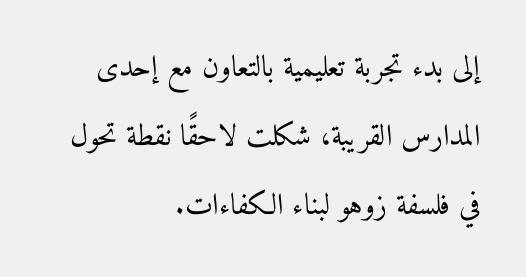إلى بدء تجربة تعليمية بالتعاون مع إحدى المدارس القريبة، شكلت لاحقًا نقطة تحول في فلسفة زوهو لبناء الكفاءات.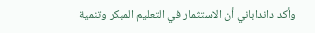وأكد دانداباني أن الاستثمار في التعليم المبكر وتنمية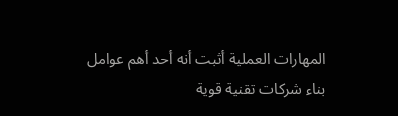المهارات العملية أثبت أنه أحد أهم عوامل بناء شركات تقنية قوية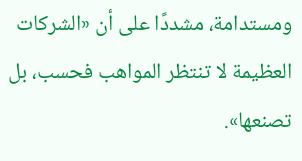ومستدامة، مشددًا على أن «الشركات العظيمة لا تنتظر المواهب فحسب، بل تصنعها».